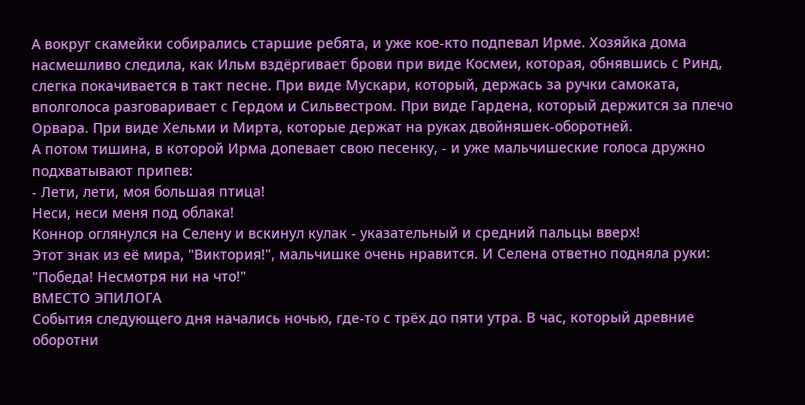А вокруг скамейки собирались старшие ребята, и уже кое-кто подпевал Ирме. Хозяйка дома насмешливо следила, как Ильм вздёргивает брови при виде Космеи, которая, обнявшись с Ринд, слегка покачивается в такт песне. При виде Мускари, который, держась за ручки самоката, вполголоса разговаривает с Гердом и Сильвестром. При виде Гардена, который держится за плечо Орвара. При виде Хельми и Мирта, которые держат на руках двойняшек-оборотней.
А потом тишина, в которой Ирма допевает свою песенку, - и уже мальчишеские голоса дружно подхватывают припев:
- Лети, лети, моя большая птица!
Неси, неси меня под облака!
Коннор оглянулся на Селену и вскинул кулак - указательный и средний пальцы вверх!
Этот знак из её мира, "Виктория!", мальчишке очень нравится. И Селена ответно подняла руки: "Победа! Несмотря ни на что!"
ВМЕСТО ЭПИЛОГА
События следующего дня начались ночью, где-то с трёх до пяти утра. В час, который древние оборотни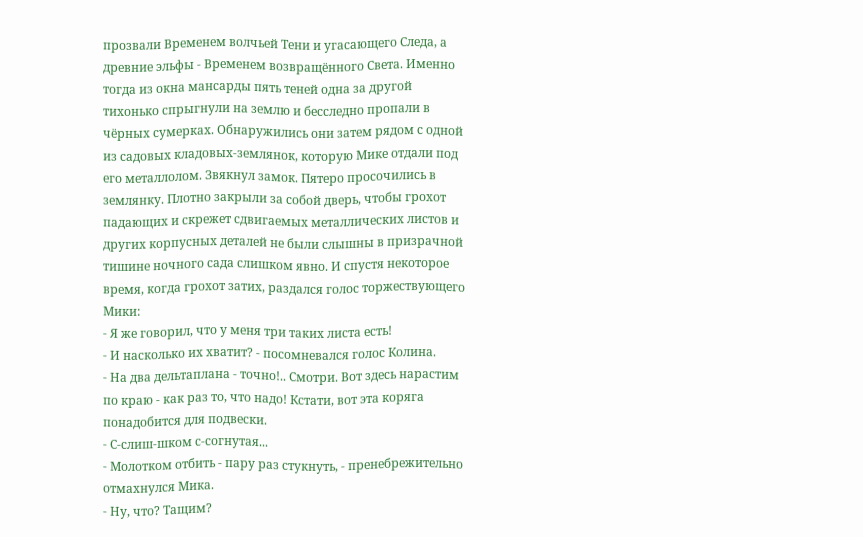прозвали Временем волчьей Тени и угасающего Следа, а древние эльфы - Временем возвращённого Света. Именно тогда из окна мансарды пять теней одна за другой тихонько спрыгнули на землю и бесследно пропали в чёрных сумерках. Обнаружились они затем рядом с одной из садовых кладовых-землянок, которую Мике отдали под его металлолом. Звякнул замок. Пятеро просочились в землянку. Плотно закрыли за собой дверь, чтобы грохот падающих и скрежет сдвигаемых металлических листов и других корпусных деталей не были слышны в призрачной тишине ночного сада слишком явно. И спустя некоторое время, когда грохот затих, раздался голос торжествующего Мики:
- Я же говорил, что у меня три таких листа есть!
- И насколько их хватит? - посомневался голос Колина.
- На два дельтаплана - точно!.. Смотри. Вот здесь нарастим по краю - как раз то, что надо! Кстати, вот эта коряга понадобится для подвески.
- С-слиш-шком с-согнутая...
- Молотком отбить - пару раз стукнуть, - пренебрежительно отмахнулся Мика.
- Ну, что? Тащим?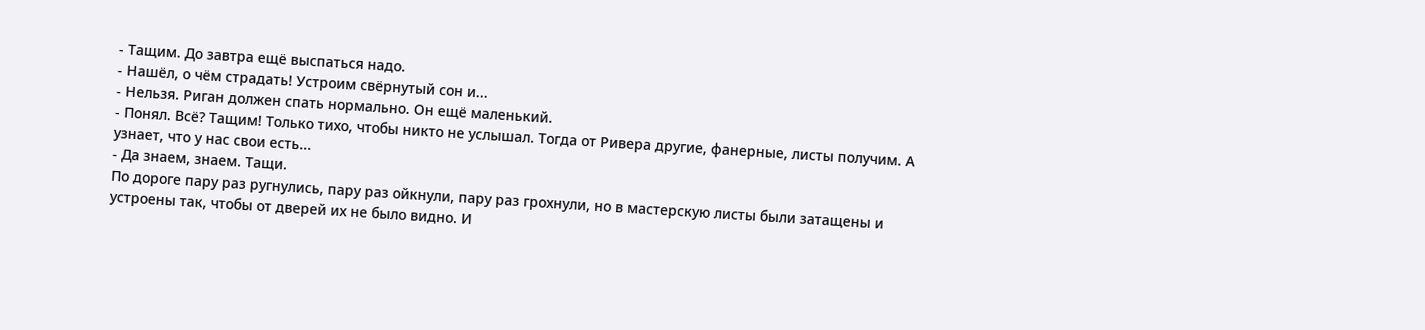- Тащим. До завтра ещё выспаться надо.
- Нашёл, о чём страдать! Устроим свёрнутый сон и...
- Нельзя. Риган должен спать нормально. Он ещё маленький.
- Понял. Всё? Тащим! Только тихо, чтобы никто не услышал. Тогда от Ривера другие, фанерные, листы получим. А узнает, что у нас свои есть...
- Да знаем, знаем. Тащи.
По дороге пару раз ругнулись, пару раз ойкнули, пару раз грохнули, но в мастерскую листы были затащены и устроены так, чтобы от дверей их не было видно. И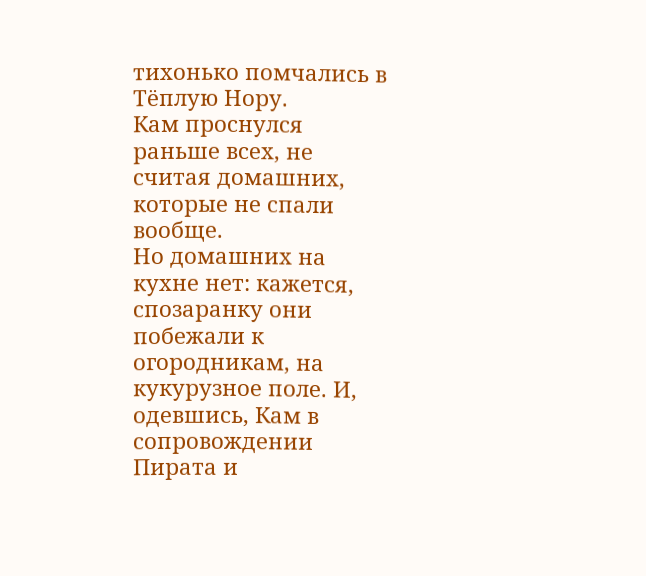тихонько помчались в Тёплую Нору.
Кам проснулся раньше всех, не считая домашних, которые не спали вообще.
Но домашних на кухне нет: кажется, спозаранку они побежали к огородникам, на кукурузное поле. И, одевшись, Кам в сопровождении Пирата и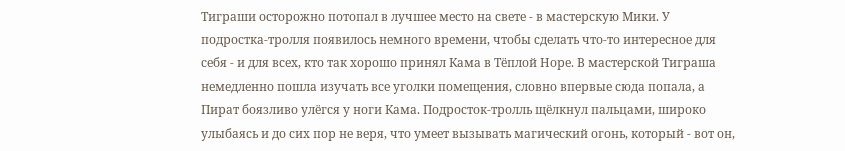Тиграши осторожно потопал в лучшее место на свете - в мастерскую Мики. У подростка-тролля появилось немного времени, чтобы сделать что-то интересное для себя - и для всех, кто так хорошо принял Кама в Тёплой Норе. В мастерской Тиграша немедленно пошла изучать все уголки помещения, словно впервые сюда попала, а Пират боязливо улёгся у ноги Кама. Подросток-тролль щёлкнул пальцами, широко улыбаясь и до сих пор не веря, что умеет вызывать магический огонь, который - вот он,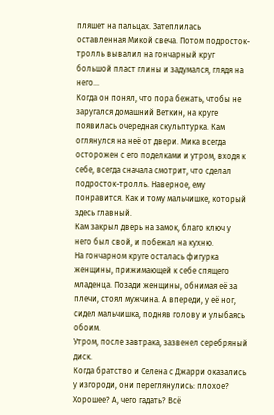пляшет на пальцах. Затеплилась оставленная Микой свеча. Потом подросток-тролль вывалил на гончарный круг большой пласт глины и задумался, глядя на него...
Когда он понял, что пора бежать, чтобы не заругался домашний Веткин, на круге появилась очередная скульптурка. Кам оглянулся на неё от двери. Мика всегда осторожен с его поделками и утром, входя к себе, всегда сначала смотрит, что сделал подросток-тролль. Наверное, ему понравится. Как и тому мальчишке, который здесь главный.
Кам закрыл дверь на замок, благо ключ у него был свой, и побежал на кухню.
На гончарном круге осталась фигурка женщины, прижимающей к себе спящего младенца. Позади женщины, обнимая её за плечи, стоял мужчина. А впереди, у её ног, сидел мальчишка, подняв голову и улыбаясь обоим.
Утром, после завтрака, зазвенел серебряный диск.
Когда братство и Селена с Джарри оказались у изгороди, они переглянулись: плохое? Хорошее? А, чего гадать? Всё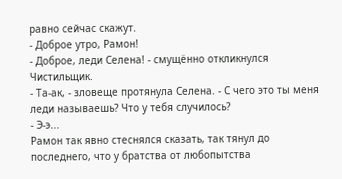равно сейчас скажут.
- Доброе утро, Рамон!
- Доброе, леди Селена! - смущённо откликнулся Чистильщик.
- Та-ак, - зловеще протянула Селена. - С чего это ты меня леди называешь? Что у тебя случилось?
- Э-э...
Рамон так явно стеснялся сказать, так тянул до последнего, что у братства от любопытства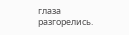глаза разгорелись.